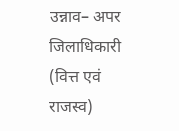उन्नाव– अपर जिलाधिकारी (वित्त एवं राजस्व)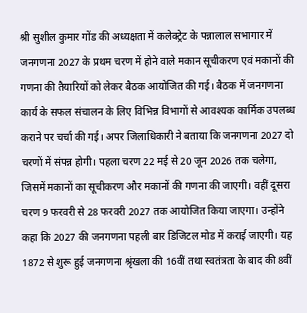श्री सुशील कुमार गोंड की अध्यक्षता में कलेक्ट्रेट के पन्नालाल सभागार में जनगणना 2027 के प्रथम चरण में होने वाले मकान सूचीकरण एवं मकानों की गणना की तैयारियों को लेकर बैठक आयोजित की गई। बैठक में जनगणना कार्य के सफल संचालन के लिए विभिन्न विभागों से आवश्यक कार्मिक उपलब्ध कराने पर चर्चा की गई। अपर जिलाधिकारी ने बताया कि जनगणना 2027 दो चरणों में संपन्न होगी। पहला चरण 22 मई से 20 जून 2026 तक चलेगा, जिसमें मकानों का सूचीकरण और मकानों की गणना की जाएगी। वहीं दूसरा चरण 9 फरवरी से 28 फरवरी 2027 तक आयोजित किया जाएगा। उन्होंने कहा कि 2027 की जनगणना पहली बार डिजिटल मोड में कराई जाएगी। यह 1872 से शुरू हुई जनगणना श्रृंखला की 16वीं तथा स्वतंत्रता के बाद की 8वीं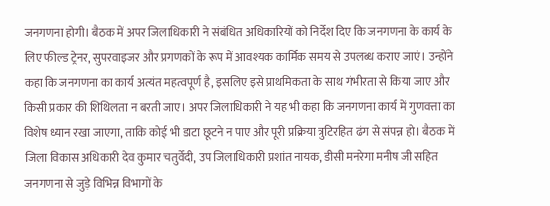जनगणना होगी। बैठक में अपर जिलाधिकारी ने संबंधित अधिकारियों को निर्देश दिए कि जनगणना के कार्य के लिए फील्ड ट्रेनर, सुपरवाइजर और प्रगणकों के रूप में आवश्यक कार्मिक समय से उपलब्ध कराए जाएं। उन्होंने कहा कि जनगणना का कार्य अत्यंत महत्वपूर्ण है, इसलिए इसे प्राथमिकता के साथ गंभीरता से किया जाए और किसी प्रकार की शिथिलता न बरती जाए। अपर जिलाधिकारी ने यह भी कहा कि जनगणना कार्य में गुणवत्ता का विशेष ध्यान रखा जाएगा, ताकि कोई भी डाटा छूटने न पाए और पूरी प्रक्रिया त्रुटिरहित ढंग से संपन्न हो। बैठक में जिला विकास अधिकारी देव कुमार चतुर्वेदी, उप जिलाधिकारी प्रशांत नायक, डीसी मनरेगा मनीष जी सहित जनगणना से जुड़े विभिन्न विभागों के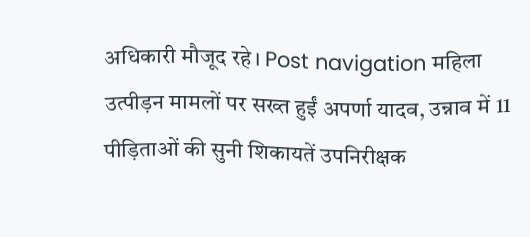अधिकारी मौजूद रहे। Post navigation महिला उत्पीड़न मामलों पर सख्त हुईं अपर्णा यादव, उन्नाव में 11 पीड़िताओं की सुनी शिकायतें उपनिरीक्षक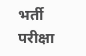भर्ती परीक्षा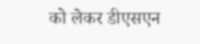को लेकर डीएसएन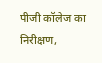पीजी कॉलेज का निरीक्षण,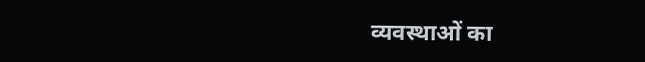व्यवस्थाओं का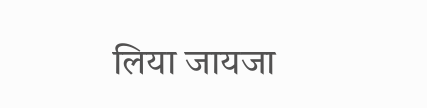लिया जायजा